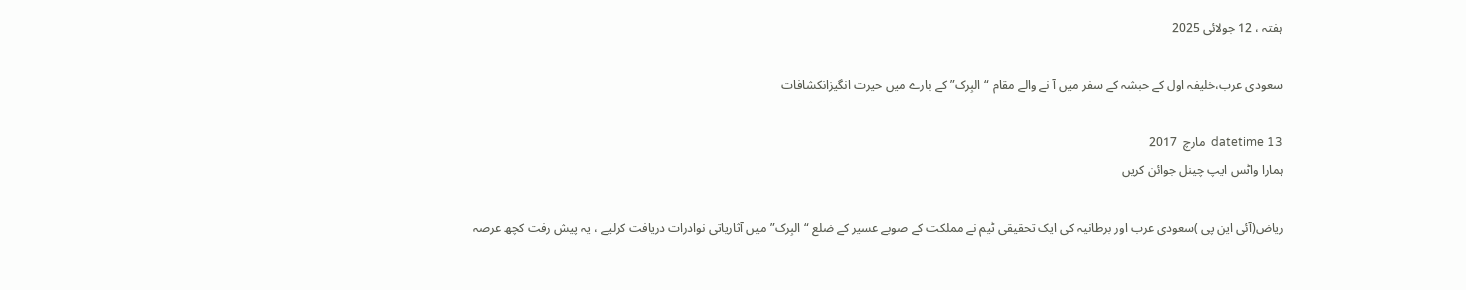ہفتہ ، 12 جولائی 2025

سعودی عرب،خلیفہ اول کے حبشہ کے سفر میں آ نے والے مقام “البِرک” کے بارے میں حیرت انگیزانکشافات

datetime 13  مارچ  2017
ہمارا واٹس ایپ چینل جوائن کریں

ریاض(آئی این پی )سعودی عرب اور برطانیہ کی ایک تحقیقی ٹیم نے مملکت کے صوبے عسیر کے ضلع “البِرک” میں آثاریاتی نوادرات دریافت کرلیے ، یہ پیش رفت کچھ عرصہ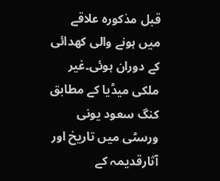قبل مذکورہ علاقے میں ہونے والی کھدائی کے دوران ہوئی۔غیر ملکی میڈیا کے مطابق کنگ سعود یونی ورسٹی میں تاریخ اور آثارقدیمہ کے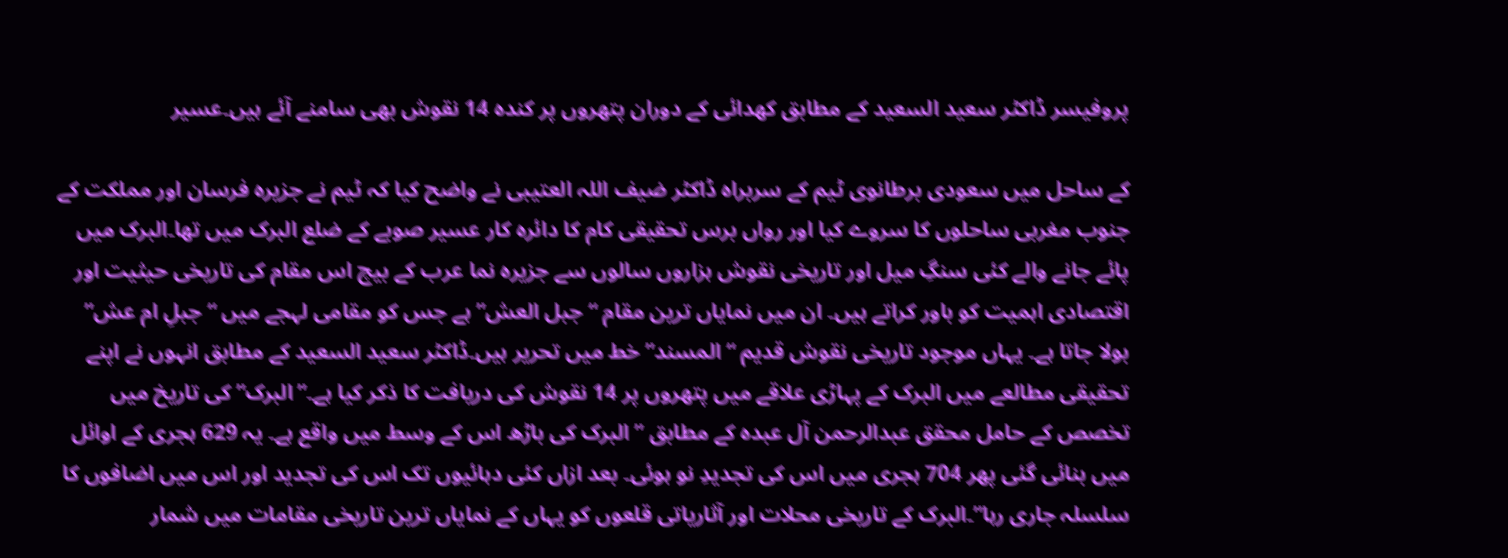پروفیسر ڈاکٹر سعید السعید کے مطابق کھدائی کے دوران پتھروں پر کندہ 14 نقوش بھی سامنے آئے ہیں۔عسیر

کے ساحل میں سعودی برطانوی ٹیم کے سربراہ ڈاکٹر ضیف اللہ العتیبی نے واضح کیا کہ ٹیم نے جزیرہ فرسان اور مملکت کے جنوب مغربی ساحلوں کا سروے کیا اور رواں برس تحقیقی کام کا دائرہ کار عسیر صوبے کے ضلع البرک میں تھا۔البرک میں پائے جانے والے کئی سنگِ میل اور تاریخی نقوش ہزاروں سالوں سے جزیرہ نما عرب کے بیچ اس مقام کی تاریخی حیثیت اور اقتصادی اہمیت کو باور کراتے ہیں۔ ان میں نمایاں ترین مقام “جبل العش” ہے جس کو مقامی لہجے میں “جبلِ ام عش” بولا جاتا ہے۔ یہاں موجود تاریخی نقوش قدیم “المسند” خط میں تحریر ہیں۔ڈاکٹر سعید السعید کے مطابق انہوں نے اپنے تحقیقی مطالعے میں البرک کے پہاڑی علاقے میں پتھروں پر 14 نقوش کی دریافت کا ذکر کیا ہے۔”البرک” کی تاریخ میں تخصص کے حامل محقق عبدالرحمن آل عبدہ کے مطابق ” البرک کی باڑھ اس کے وسط میں واقع ہے۔ یہ 629 ہجری کے اوائل میں بنائی گئی پھر 704 ہجری میں اس کی تجدیدِ نو ہوئی۔ بعد ازاں کئی دہائیوں تک اس کی تجدید اور اس میں اضافوں کا سلسلہ جاری رہا”۔البرک کے تاریخی محلات اور آثاریاتی قلعوں کو یہاں کے نمایاں ترین تاریخی مقامات میں شمار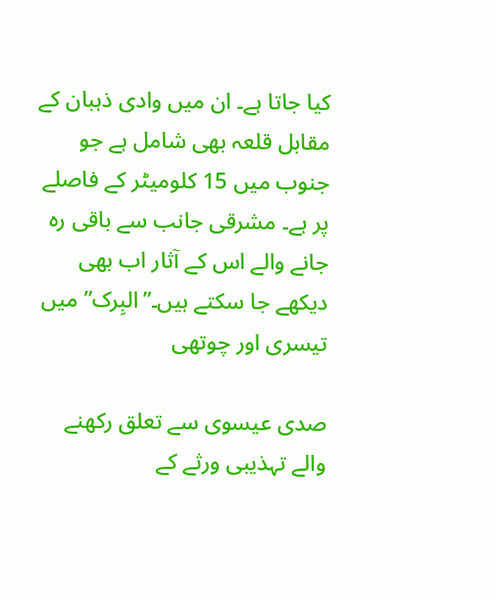کیا جاتا ہے۔ ان میں وادی ذہبان کے مقابل قلعہ بھی شامل ہے جو جنوب میں 15 کلومیٹر کے فاصلے پر ہے۔ مشرقی جانب سے باقی رہ جانے والے اس کے آثار اب بھی دیکھے جا سکتے ہیں۔”البِرک” میں تیسری اور چوتھی

صدی عیسوی سے تعلق رکھنے والے تہذیبی ورثے کے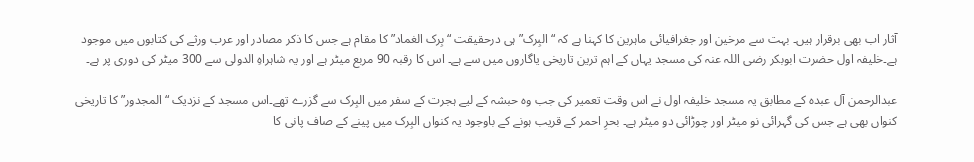آثار اب بھی برقرار ہیں۔ بہت سے مرخین اور جغرافیائی ماہرین کا کہنا ہے کہ “البِرک” ہی درحقیقت “بِرک الغماد” کا مقام ہے جس کا ذکر مصادر اور عرب ورثے کی کتابوں میں موجود ہے۔خلیفہ اول حضرت ابوبکر رضی اللہ عنہ کی مسجد یہاں کے اہم ترین تاریخی یاگاروں میں سے ہے۔ اس کا رقبہ 90 مربع میٹر ہے اور یہ شاہراہِ الدولی سے 300 میٹر کی دوری پر ہے۔

عبدالرحمن آل عبدہ کے مطابق یہ مسجد خلیفہ اول نے اس وقت تعمیر کی جب وہ حبشہ کے لیے ہجرت کے سفر میں البِرک سے گزرے تھے۔اس مسجد کے نزدیک “المجدور” کا تاریخی کنواں بھی ہے جس کی گہرائی نو میٹر اور چوڑائی دو میٹر ہے۔ بحرِ احمر کے قریب ہونے کے باوجود یہ کنواں البِرک میں پینے کے صاف پانی کا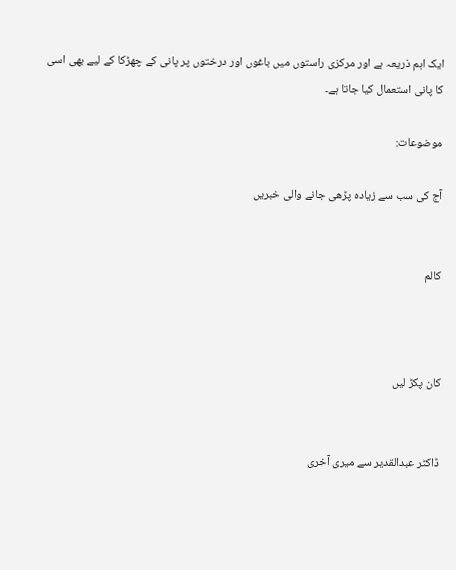ایک اہم ذریعہ ہے اور مرکزی راستوں میں باغوں اور درختوں پر پانی کے چھڑکا کے لیے بھی اسی کا پانی استعمال کیا جاتا ہے۔

موضوعات:

آج کی سب سے زیادہ پڑھی جانے والی خبریں


کالم



کان پکڑ لیں


ڈاکٹر عبدالقدیر سے میری آخری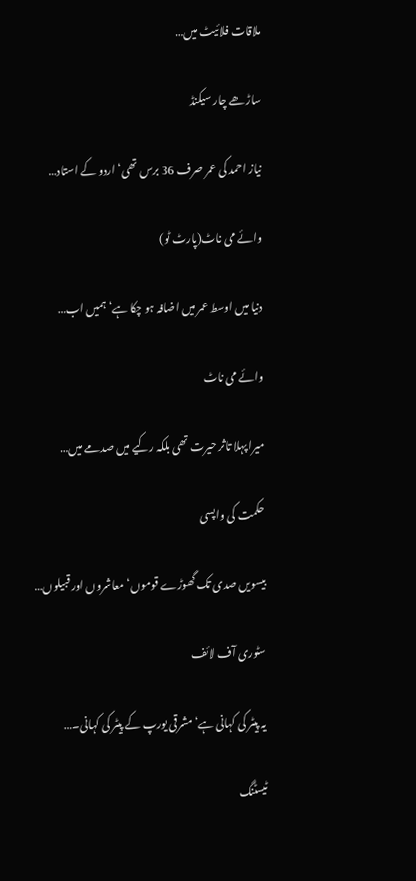ملاقات فلائیٹ میں…

ساڑھے چار سیکنڈ

نیاز احمد کی عمر صرف 36 برس تھی‘ اردو کے استاد…

وائے می ناٹ(پارٹ ٹو)

دنیا میں اوسط عمر میں اضافہ ہو چکا ہے‘ ہمیں اب…

وائے می ناٹ

میرا پہلا تاثر حیرت تھی بلکہ رکیے میں صدمے میں…

حکمت کی واپسی

بیسویں صدی تک گھوڑے قوموں‘ معاشروں اور قبیلوں…

سٹوری آف لائف

یہ پیٹر کی کہانی ہے‘ مشرقی یورپ کے پیٹر کی کہانی۔…

ٹیسٹنگ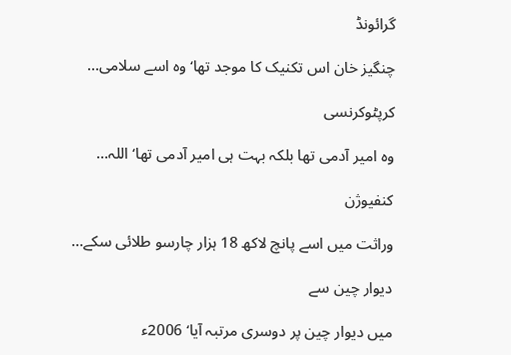گرائونڈ

چنگیز خان اس تکنیک کا موجد تھا‘ وہ اسے سلامی…

کرپٹوکرنسی

وہ امیر آدمی تھا بلکہ بہت ہی امیر آدمی تھا‘ اللہ…

کنفیوژن

وراثت میں اسے پانچ لاکھ 18 ہزار چارسو طلائی سکے…

دیوار چین سے

میں دیوار چین پر دوسری مرتبہ آیا‘ 2006ء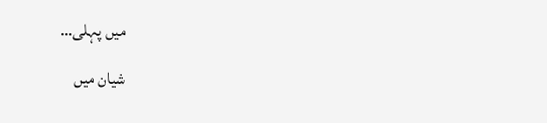میں پہلی…

شیان میں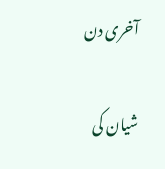آخری دن

شیان کی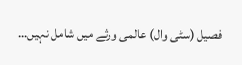فصیل (سٹی وال) عالمی ورثے میں شامل نہیں…